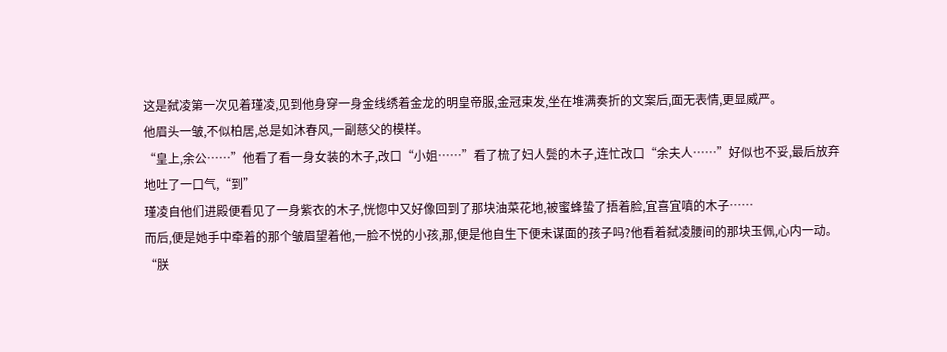这是弑凌第一次见着瑾凌,见到他身穿一身金线绣着金龙的明皇帝服,金冠束发,坐在堆满奏折的文案后,面无表情,更显威严。
他眉头一皱,不似柏居,总是如沐春风,一副慈父的模样。
“皇上,余公……”他看了看一身女装的木子,改口“小姐……”看了梳了妇人鬓的木子,连忙改口“余夫人……”好似也不妥,最后放弃地吐了一口气,“到”
瑾凌自他们进殿便看见了一身紫衣的木子,恍惚中又好像回到了那块油菜花地,被蜜蜂蛰了捂着脸,宜喜宜嗔的木子……
而后,便是她手中牵着的那个皱眉望着他,一脸不悦的小孩,那,便是他自生下便未谋面的孩子吗?他看着弑凌腰间的那块玉佩,心内一动。
“朕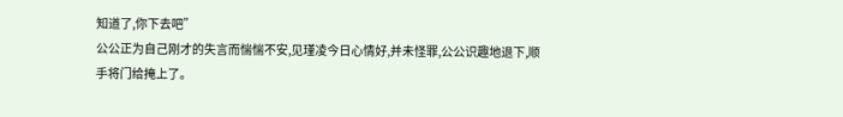知道了,你下去吧”
公公正为自己刚才的失言而惴惴不安,见瑾凌今日心情好,并未怪罪,公公识趣地退下,顺手将门给掩上了。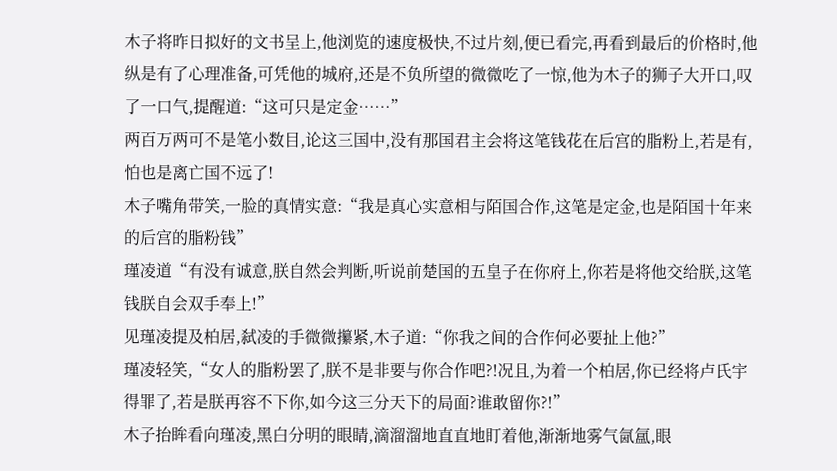木子将昨日拟好的文书呈上,他浏览的速度极快,不过片刻,便已看完,再看到最后的价格时,他纵是有了心理准备,可凭他的城府,还是不负所望的微微吃了一惊,他为木子的狮子大开口,叹了一口气,提醒道:“这可只是定金……”
两百万两可不是笔小数目,论这三国中,没有那国君主会将这笔钱花在后宫的脂粉上,若是有,怕也是离亡国不远了!
木子嘴角带笑,一脸的真情实意:“我是真心实意相与陌国合作,这笔是定金,也是陌国十年来的后宫的脂粉钱”
瑾凌道“有没有诚意,朕自然会判断,听说前楚国的五皇子在你府上,你若是将他交给朕,这笔钱朕自会双手奉上!”
见瑾凌提及柏居,弑凌的手微微攥紧,木子道:“你我之间的合作何必要扯上他?”
瑾凌轻笑,“女人的脂粉罢了,朕不是非要与你合作吧?!况且,为着一个柏居,你已经将卢氏宇得罪了,若是朕再容不下你,如今这三分天下的局面?谁敢留你?!”
木子抬眸看向瑾凌,黑白分明的眼睛,滴溜溜地直直地盯着他,渐渐地雾气氤氲,眼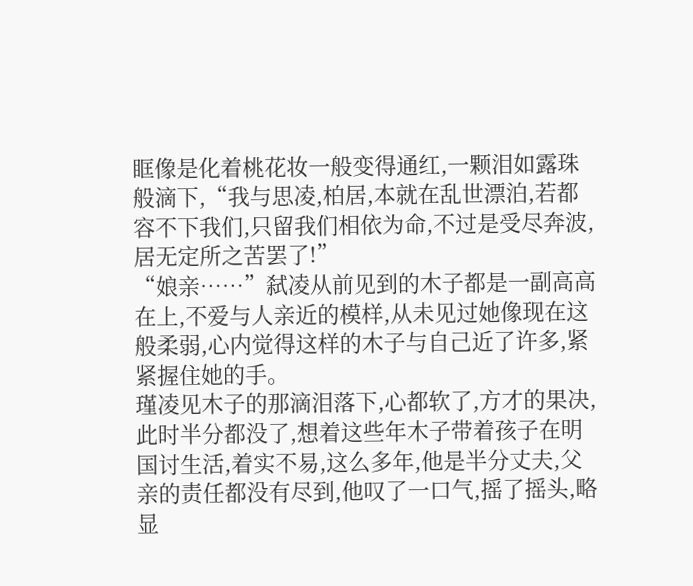眶像是化着桃花妆一般变得通红,一颗泪如露珠般滴下,“我与思凌,柏居,本就在乱世漂泊,若都容不下我们,只留我们相依为命,不过是受尽奔波,居无定所之苦罢了!”
“娘亲……”弑凌从前见到的木子都是一副高高在上,不爱与人亲近的模样,从未见过她像现在这般柔弱,心内觉得这样的木子与自己近了许多,紧紧握住她的手。
瑾凌见木子的那滴泪落下,心都软了,方才的果决,此时半分都没了,想着这些年木子带着孩子在明国讨生活,着实不易,这么多年,他是半分丈夫,父亲的责任都没有尽到,他叹了一口气,摇了摇头,略显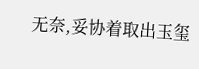无奈,妥协着取出玉玺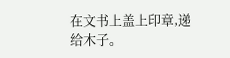在文书上盖上印章,递给木子。